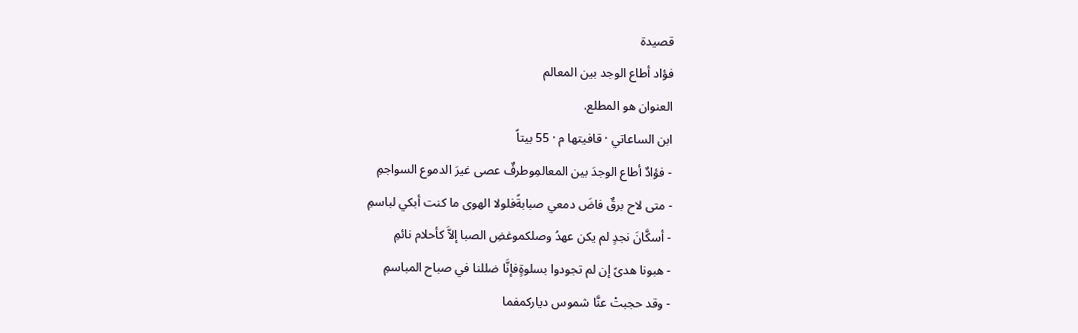قصيدة
فؤاد أطاع الوجد بين المعالم
العنوان هو المطلع.
ابن الساعاتي · قافيتها م · 55 بيتاً
- فؤادٌ أطاع الوجدَ بين المعالمِوطرفٌ عصى غيرَ الدموع السواجمِ
- متى لاح برقٌ فاضَ دمعي صبابةًفلولا الهوى ما كنت أبكي لباسمِ
- أسكَّانَ نجدٍ لم يكن عهدُ وصلكموغضِ الصبا إلاَّ كأحلام نائمِ
- هبونا هدىً إن لم تجودوا بسلوةٍفإنَّا ضللنا في صباح المباسمِ
- وقد حجبتْ عنَّا شموس دياركمفما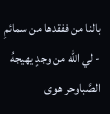بالنا من ففقدها من سمائمِ
- لي الله من وجدٍ يهيجهُ الصَّباوحر هوى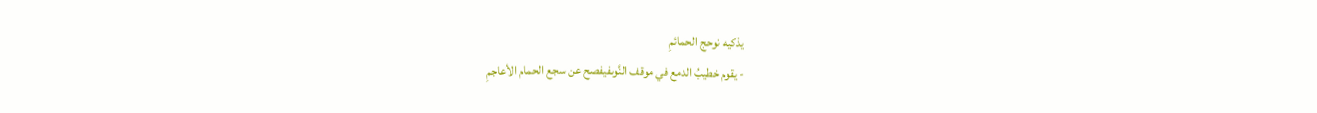يذكيه نوحج الحمائمِ
- يقوم خطيبُ الدمع في موقف النَّوىفيفصح عن سجع الحمام الأعاجمِ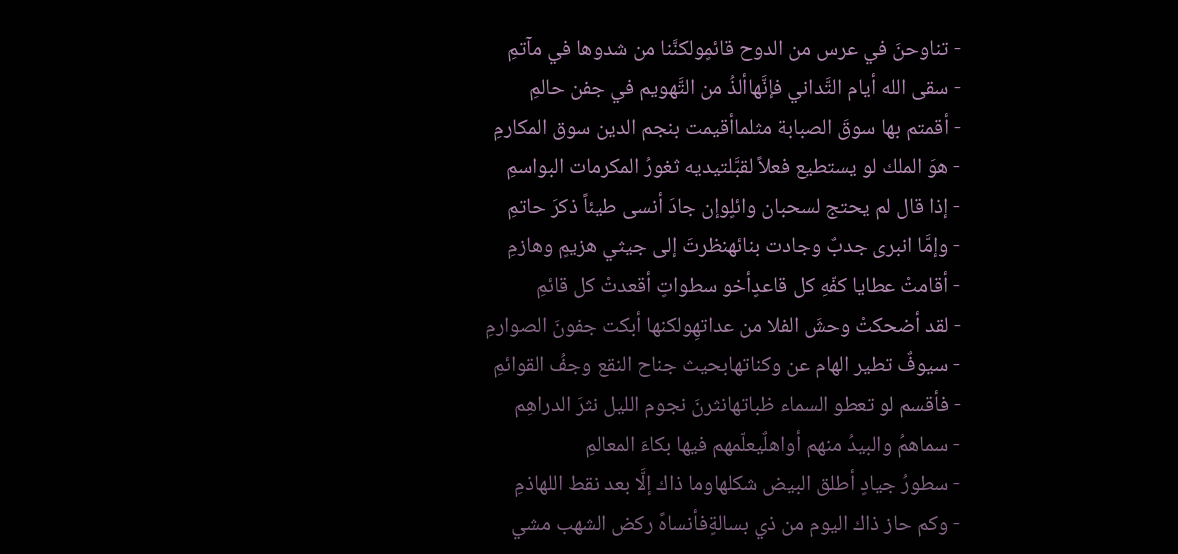- تناوحنَ في عرس من الدوح قائمٍولكنَّنا من شدوها في مآتمِ
- سقى الله أيام التَّداني فإنَّهاألذُ من التَّهويم في جفن حالمِ
- أقمتم بها سوقَ الصبابة مثلماأقيمت بنجم الدين سوق المكارمِ
- هوَ الملك لو يستطيع فعلاً لقبَّلتيديه ثغورُ المكرمات البواسمِ
- إذا قال لم يحتج لسحبان وائلٍوإن جادَ أنسى طيئاً ذكرَ حاتمِ
- وإمَّا انبرى جدبٌ وجادت بنائهنظرتَ إلى جيثي هزيمٍ وهازمِ
- أقامتْ عطايا كفّهِ كل قاعدٍأخو سطواتٍ أقعدتْ كل قائمِ
- لقد أضحكتْ وحشَ الفلا من عداتهِولكنها أبكت جفونَ الصوارمِ
- سيوفٌ تطير الهام عن وكناتهابحيث جناح النقع وجفُ القوائمِ
- فأقسم لو تعطو السماء ظباتهانثرنَ نجوم الليل نثرَ الدراهِم
- سماهمُ والبيدُ منهم أواهلٌيعلّمهم فيها بكاءَ المعالمِ
- سطورُ جيادٍ أطلق البيض شكلهاوما ذاك إلَّا بعد نقط اللهاذمِ
- وكم حاز ذاك اليوم من ذي بسالةٍفأنساهً ركض الشهب مشي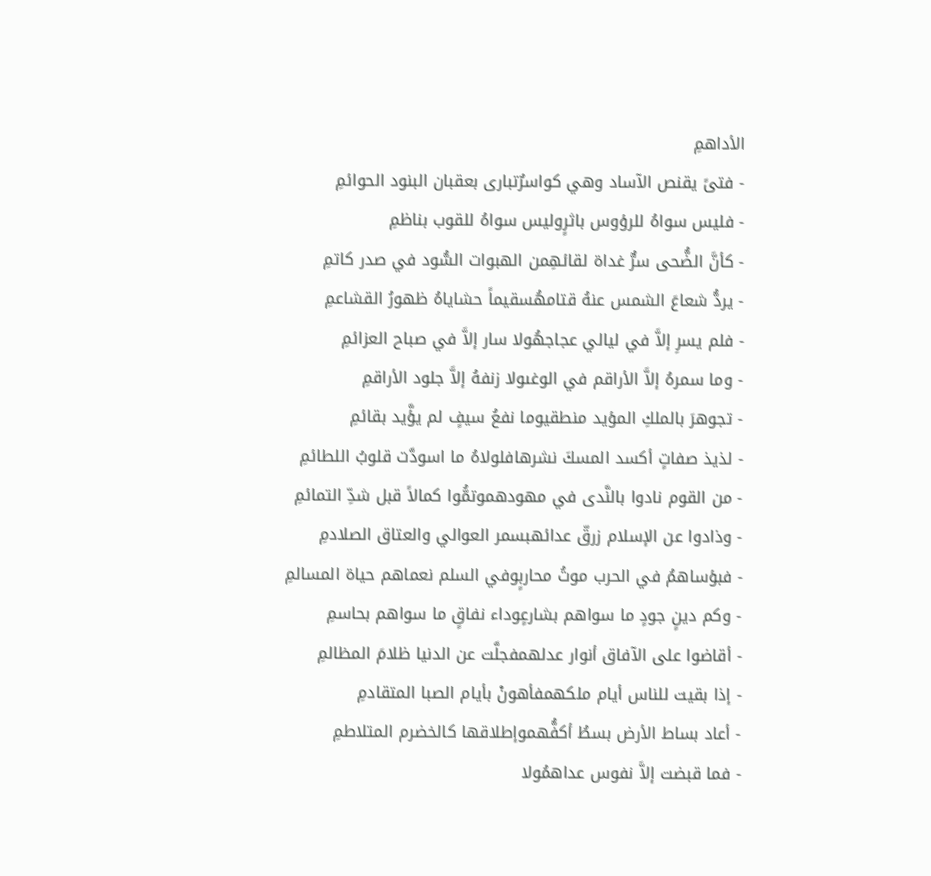الأداهمِ
- فتىً يقنص الآساد وهي كواسرٌتبارى بعقبان البنود الحوائمِ
- فليس سواهُ للرؤوس باثرٍوليس سواهُ للقوب بناظمِ
- كأنَّ الضُّحى سرٌّ غداة لقائهِمن الهبوات السُّود في صدر كاتمِ
- يردُّ شعاعَ الشمس عنهُ قتامهُسقيماً حشاياهُ ظهورُ القشاعمِ
- فلم يسرِ إلاَّ في ليالي عجاجهُولا سار إلاَّ في صباح العزائمِ
- وما سمرهُ إلاَّ الأراقم في الوغىولا زنفهُ إلاَّ جلود الأراقمِ
- تجوهرَ بالملكِ المؤيد منطقيوما نفعُ سيفٍ لم يؤَّيد بقائمِ
- لذيذ صفاتٍ أكسد المسكَ نشرهافلولاهُ ما اسودَّت قلوبُ اللطائمِ
- من القوم نادوا بالنَّدى في مهودهموتمُّوا كمالاً قبل شدِّ التمائمِ
- وذادوا عن الإسلام زرقّ عدائهبسمر العوالي والعتاق الصلادمِ
- فبؤساهمُ في الحرب موتُ محاربٍوفي السلم نعماهم حياة المسالمِ
- وكم دينٍ جودٍ ما سواهم بشارعٍوداء نفاقٍ ما سواهم بحاسمِ
- أقاضوا على الآفاق أنوار عدلهمفجلَّت عن الدنيا ظلامَ المظالمِ
- إذا بقيت للناس أيام ملكهمفأهونْ بأيام الصبا المتقادمِ
- أعاد بساط الأرض بسطُ أكفُّهموإطلاقها كالخضرم المتلاطمِ
- فما قبضت إلاَّ نفوس عداهمُولا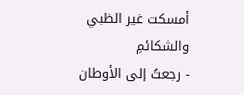أمسكت غير الظبي والشكائمِ
- رجعتُ إلى الأوطان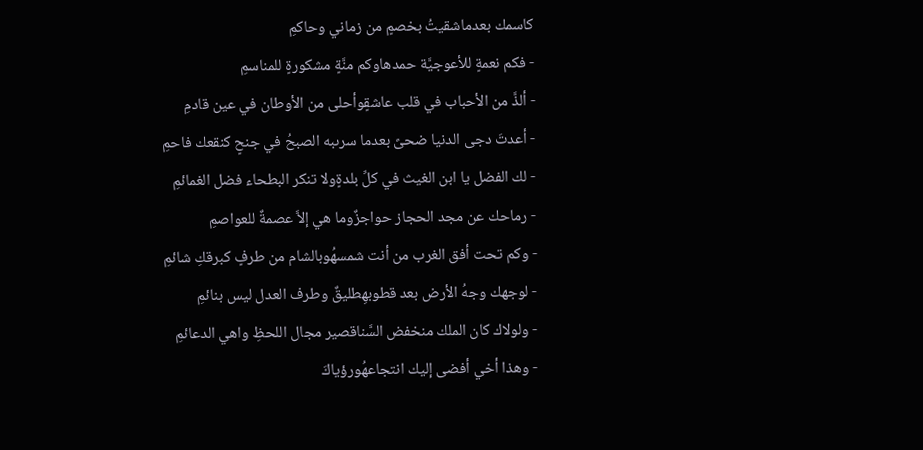كاسمك بعدماشقيتُ بخصمٍ من زماني وحاكمِ
- فكم نعمةٍ للأعوجيَّة حمدهاوكم منَّةٍ مشكورةٍ للمناسمِ
- ألذَّ من الأحباب في قلب عاشقٍوأحلى من الأوطان في عين قادمِ
- أعدتَ دجى الدنيا ضحىً بعدما سرىبه الصبحُ في جنحٍ كنقعك فاحمِ
- لك الفضل يا ابن الغيث في كلِّ بلدةٍولا تنكر البطحاء فضل الغمائمِ
- رماحك عن مجد الحجاز حواجزٌوما هي إلاَّ عصمةٌ للعواصمِ
- وكم تحت أفق الغرب من أنت شمسهُوبالشام من طرفٍ كبرقكِ شائمِ
- لوجهك وجهُ الأرض بعد قطوبهِطليقٌ وطرف العدل ليس بنائمِ
- ولولاك كان الملك منخفض السَّناقصير مجال اللحظِ واهي الدعائمِ
- وهذا أخي أفضى إليك انتجاعهُورؤياكَ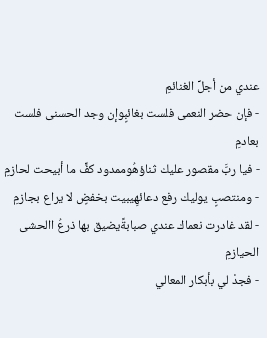عندي من أجلِّ الغنائمِ
- فإن حضر النعمى فلست بغائبٍوإن وجد الحسنى فلست بعادمِ
- فيا ربَّ مقصور عليك ثناؤهُوممدود كفٍّ ما أبيحت لحازمِ
- ومنتصبٍ يوليك رفع دعائهِيبيت بخفضٍ لا يراع بجازمِ
- لقد غادرت نعماك عندي صبابةًيضيق بها ذرعُ االحشى الحيازمِ
- فجدْ لي بأبكار المعالي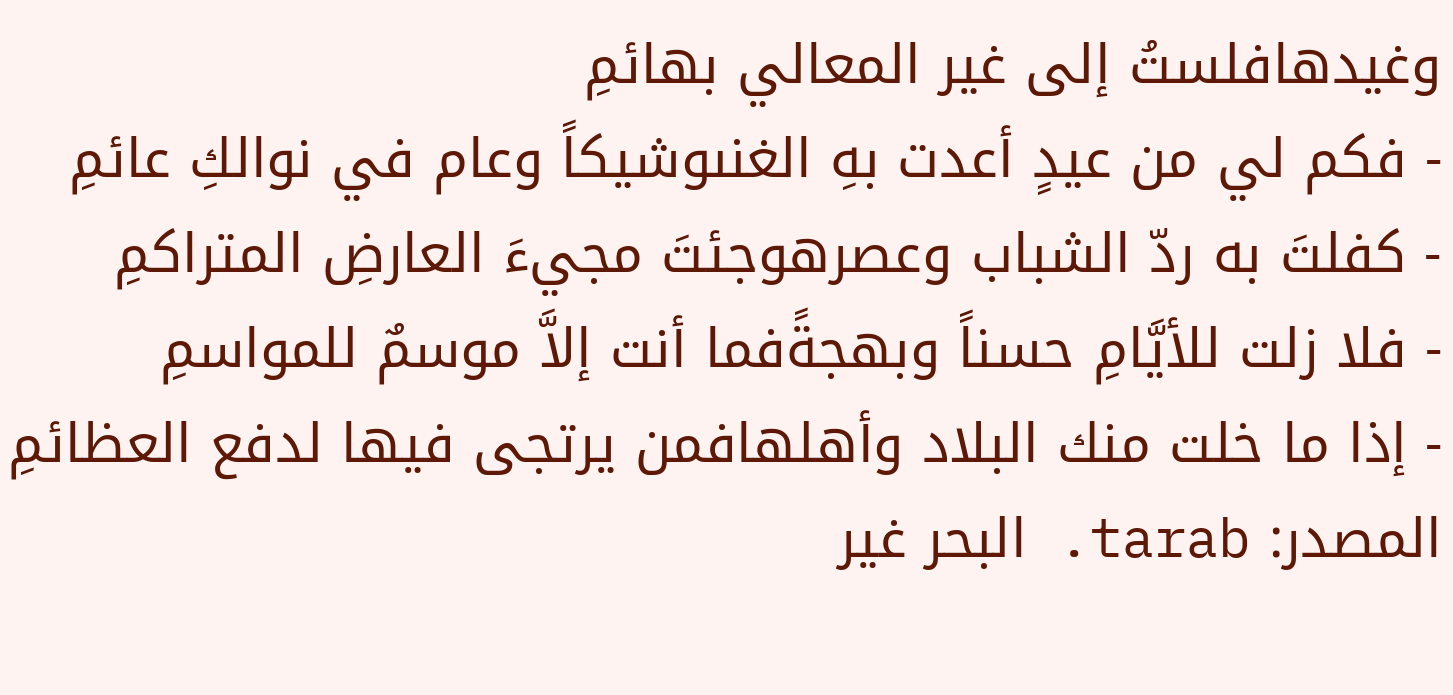وغيدهافلستُ إلى غير المعالي بهائمِ
- فكم لي من عيدٍ أعدت بهِ الغنىوشيكاً وعام في نوالكِ عائمِ
- كفلتَ به ردّ الشباب وعصرهوجئتَ مجيءَ العارضِ المتراكمِ
- فلا زلت للأيَّامِ حسناً وبهجةًفما أنت إلاَّ موسمٌ للمواسمِ
- إذا ما خلت منك البلاد وأهلهافمن يرتجى فيها لدفع العظائمِ
المصدر: tarab. البحر غير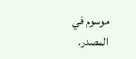موسوم في المصدر.